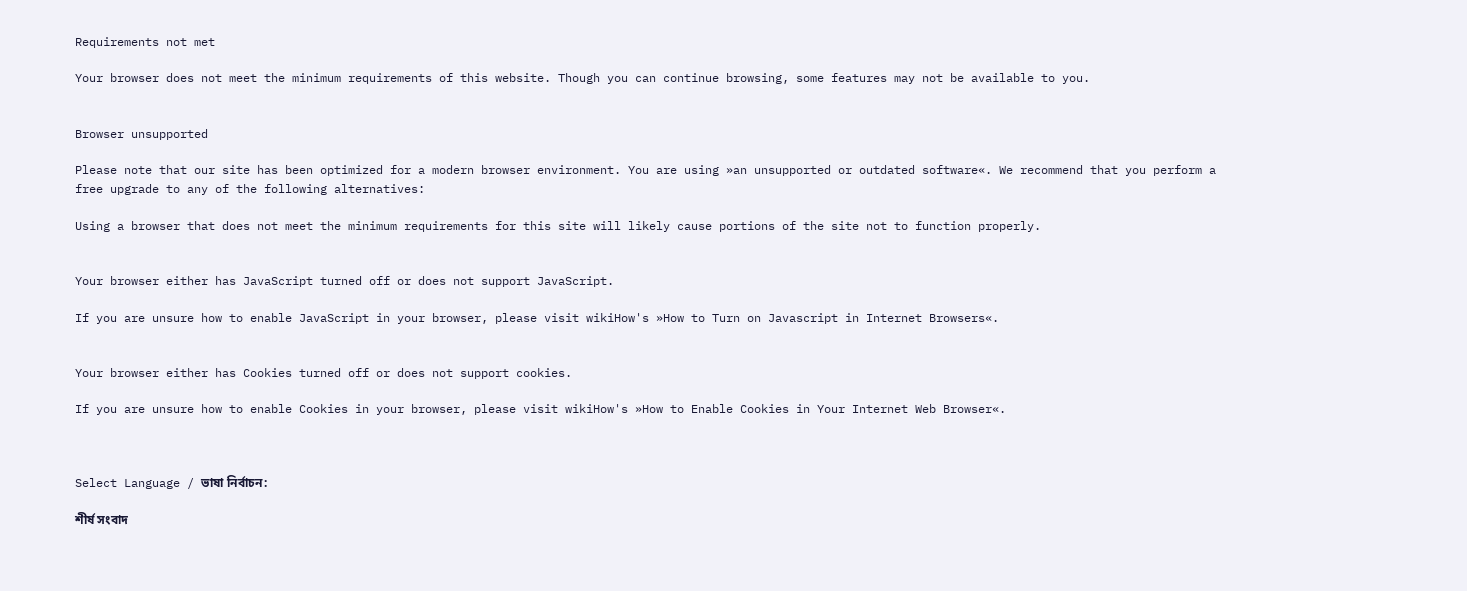Requirements not met

Your browser does not meet the minimum requirements of this website. Though you can continue browsing, some features may not be available to you.


Browser unsupported

Please note that our site has been optimized for a modern browser environment. You are using »an unsupported or outdated software«. We recommend that you perform a free upgrade to any of the following alternatives:

Using a browser that does not meet the minimum requirements for this site will likely cause portions of the site not to function properly.


Your browser either has JavaScript turned off or does not support JavaScript.

If you are unsure how to enable JavaScript in your browser, please visit wikiHow's »How to Turn on Javascript in Internet Browsers«.


Your browser either has Cookies turned off or does not support cookies.

If you are unsure how to enable Cookies in your browser, please visit wikiHow's »How to Enable Cookies in Your Internet Web Browser«.



Select Language / ভাষা নির্বাচন:

শীর্ষ সংবাদ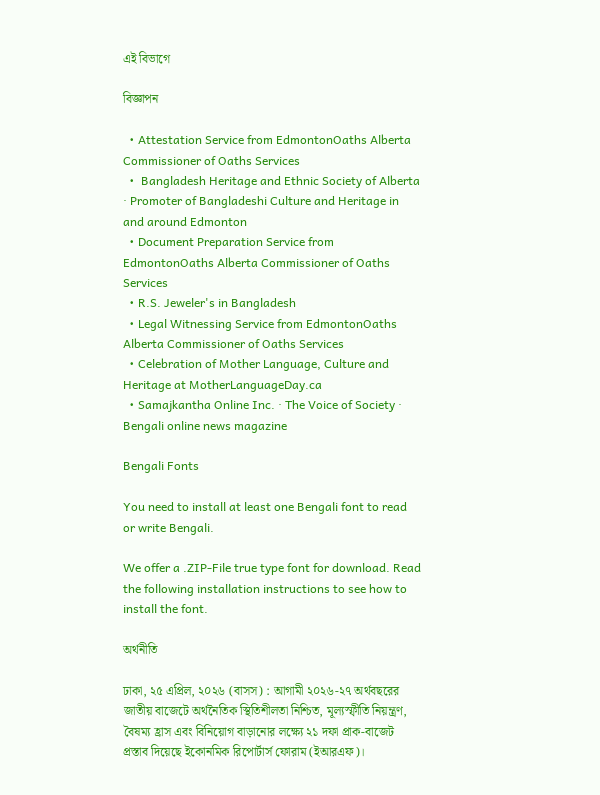এই বিভাগে

বিজ্ঞাপন

  • Attestation Service from EdmontonOaths Alberta Commissioner of Oaths Services
  •  Bangladesh Heritage and Ethnic Society of Alberta · Promoter of Bangladeshi Culture and Heritage in and around Edmonton
  • Document Preparation Service from EdmontonOaths Alberta Commissioner of Oaths Services
  • R.S. Jeweler's in Bangladesh
  • Legal Witnessing Service from EdmontonOaths Alberta Commissioner of Oaths Services
  • Celebration of Mother Language, Culture and Heritage at MotherLanguageDay.ca
  • Samajkantha Online Inc. · The Voice of Society · Bengali online news magazine

Bengali Fonts

You need to install at least one Bengali font to read or write Bengali.

We offer a .ZIP-File true type font for download. Read the following installation instructions to see how to install the font.

অর্থনীতি

ঢাকা, ২৫ এপ্রিল, ২০২৬ (বাসস) : আগামী ২০২৬-২৭ অর্থবছরের জাতীয় বাজেটে অর্থনৈতিক স্থিতিশীলতা নিশ্চিত, মূল্যস্ফীতি নিয়ন্ত্রণ, বৈষম্য হ্রাস এবং বিনিয়োগ বাড়ানোর লক্ষ্যে ২১ দফা প্রাক-বাজেট প্রস্তাব দিয়েছে ইকোনমিক রিপোর্টার্স ফোরাম (ইআরএফ)।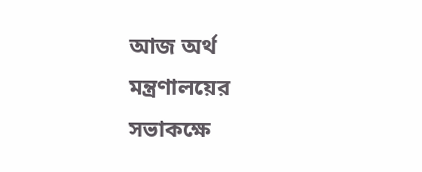আজ অর্থ মন্ত্রণালয়ের সভাকক্ষে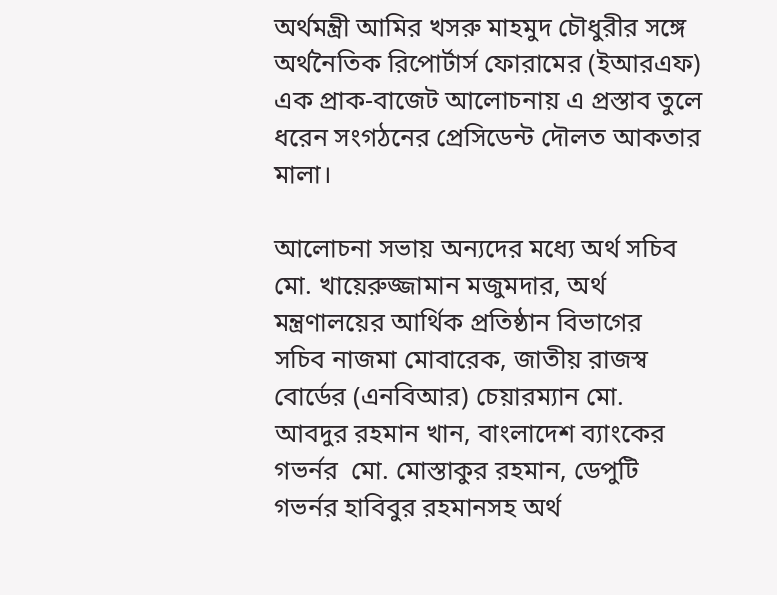অর্থমন্ত্রী আমির খসরু মাহমুদ চৌধুরীর সঙ্গে অর্থনৈতিক রিপোর্টার্স ফোরামের (ইআরএফ) এক প্রাক-বাজেট আলোচনায় এ প্রস্তাব তুলে ধরেন সংগঠনের প্রেসিডেন্ট দৌলত আকতার মালা।

আলোচনা সভায় অন্যদের মধ্যে অর্থ সচিব মো. খায়েরুজ্জামান মজুমদার, অর্থ মন্ত্রণালয়ের আর্থিক প্রতিষ্ঠান বিভাগের  সচিব নাজমা মোবারেক, জাতীয় রাজস্ব বোর্ডের (এনবিআর) চেয়ারম্যান মো. আবদুর রহমান খান, বাংলাদেশ ব্যাংকের  গভর্নর  মো. মোস্তাকুর রহমান, ডেপুটি  গভর্নর হাবিবুর রহমানসহ অর্থ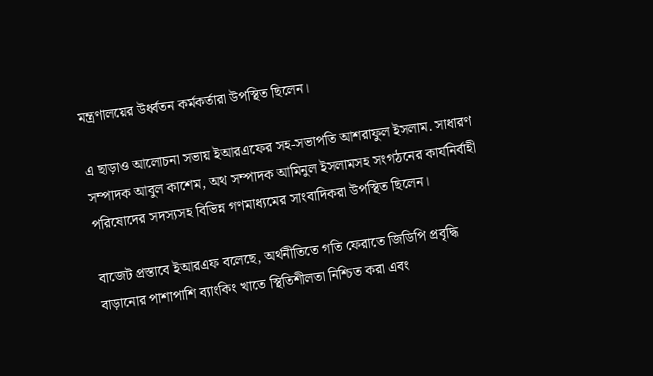মন্ত্রণালয়ের উর্ধ্বতন কর্মকর্তারা উপস্থিত ছিলেন।

এ ছাড়াও আলোচনা সভায় ইআরএফের সহ-সভাপতি আশরাফুল ইসলাম. সাধারণ সম্পাদক আবুল কাশেম, অথ সম্পাদক আমিনুল ইসলামসহ সংগঠনের কার্যনির্বাহী পরিষোদের সদস্যসহ বিভিন্ন গণমাধ্যমের সাংবাদিকরা উপস্থিত ছিলেন।

বাজেট প্রস্তাবে ইআরএফ বলেছে, অর্থনীতিতে গতি ফেরাতে জিডিপি প্রবৃদ্ধি বাড়ানোর পাশাপাশি ব্যাংকিং খাতে স্থিতিশীলতা নিশ্চিত করা এবং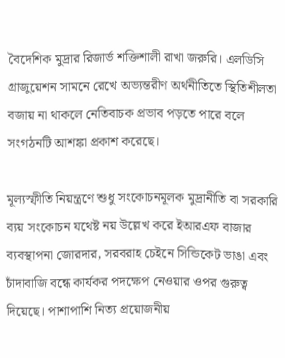বৈদেশিক মুদ্রার রিজার্ভ শক্তিশালী রাখা জরুরি। এলডিসি গ্রাজুয়েশন সামনে রেখে অভ্যন্তরীণ অর্থনীতিতে স্থিতিশীলতা বজায় না থাকলে নেতিবাচক প্রভাব পড়তে পারে বলে সংগঠনটি আশঙ্কা প্রকাশ করেছে।

মূল্যস্ফীতি নিয়ন্ত্রণে শুধু সংকোচনমূলক মুদ্রানীতি বা সরকারি ব্যয় সংকোচন যথেষ্ট নয় উল্লেখ করে ইআরএফ বাজার ব্যবস্থাপনা জোরদার, সরবরাহ চেইনে সিন্ডিকেট ভাঙা এবং চাঁদাবাজি বন্ধে কার্যকর পদক্ষেপ নেওয়ার ওপর গুরুত্ব দিয়েছে। পাশাপাশি নিত্য প্রয়োজনীয়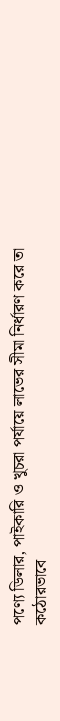পণ্যে ডিলার, পাইকারি ও খুচরা পর্যায়ে লাভের সীমা নির্ধারণ করে তা কঠোরভাবে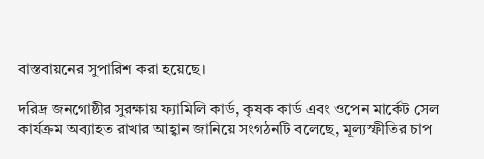বাস্তবায়নের সুপারিশ করা হয়েছে।

দরিদ্র জনগোষ্ঠীর সুরক্ষায় ফ্যামিলি কার্ড, কৃষক কার্ড এবং ওপেন মার্কেট সেল কার্যক্রম অব্যাহত রাখার আহ্বান জানিয়ে সংগঠনটি বলেছে, মূল্যস্ফীতির চাপ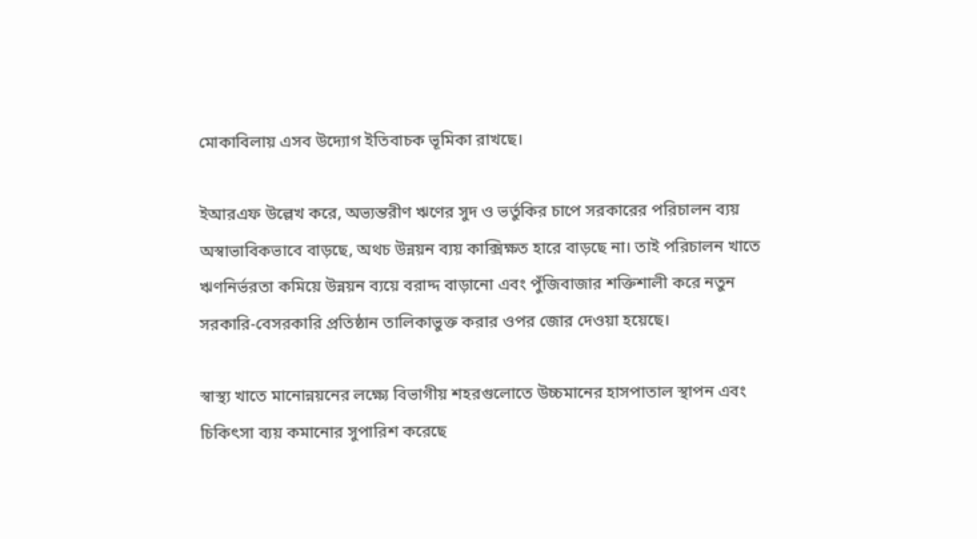মোকাবিলায় এসব উদ্যোগ ইতিবাচক ভূমিকা রাখছে।

ইআরএফ উল্লেখ করে, অভ্যন্তরীণ ঋণের সুদ ও ভর্তুকির চাপে সরকারের পরিচালন ব্যয় অস্বাভাবিকভাবে বাড়ছে, অথচ উন্নয়ন ব্যয় কাক্সিক্ষত হারে বাড়ছে না। তাই পরিচালন খাতে ঋণনির্ভরতা কমিয়ে উন্নয়ন ব্যয়ে বরাদ্দ বাড়ানো এবং পুঁজিবাজার শক্তিশালী করে নতুন সরকারি-বেসরকারি প্রতিষ্ঠান তালিকাভুক্ত করার ওপর জোর দেওয়া হয়েছে।

স্বাস্থ্য খাতে মানোন্নয়নের লক্ষ্যে বিভাগীয় শহরগুলোতে উচ্চমানের হাসপাতাল স্থাপন এবং চিকিৎসা ব্যয় কমানোর সুপারিশ করেছে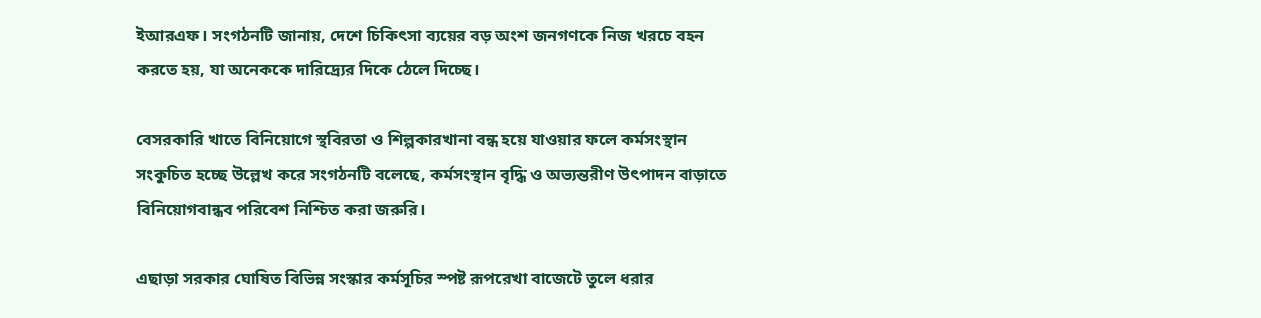ইআরএফ। সংগঠনটি জানায়, দেশে চিকিৎসা ব্যয়ের বড় অংশ জনগণকে নিজ খরচে বহন করতে হয়, যা অনেককে দারিদ্র্যের দিকে ঠেলে দিচ্ছে।

বেসরকারি খাতে বিনিয়োগে স্থবিরতা ও শিল্পকারখানা বন্ধ হয়ে যাওয়ার ফলে কর্মসংস্থান সংকুচিত হচ্ছে উল্লেখ করে সংগঠনটি বলেছে, কর্মসংস্থান বৃদ্ধি ও অভ্যন্তরীণ উৎপাদন বাড়াতে বিনিয়োগবান্ধব পরিবেশ নিশ্চিত করা জরুরি।

এছাড়া সরকার ঘোষিত বিভিন্ন সংস্কার কর্মসূচির স্পষ্ট রূপরেখা বাজেটে তুলে ধরার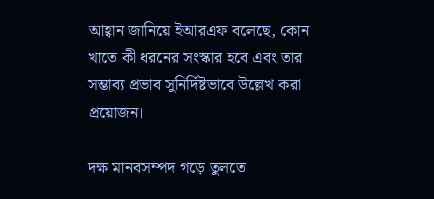আহ্বান জানিয়ে ইআরএফ বলেছে, কোন খাতে কী ধরনের সংস্কার হবে এবং তার সম্ভাব্য প্রভাব সুনির্দিষ্টভাবে উল্লেখ করা প্রয়োজন।

দক্ষ মানবসম্পদ গড়ে তুলতে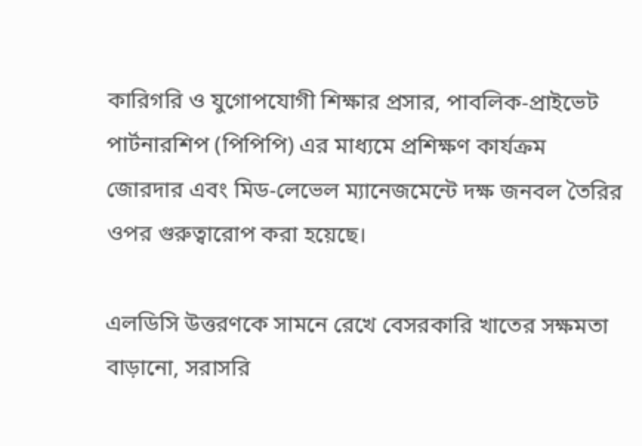কারিগরি ও যুগোপযোগী শিক্ষার প্রসার, পাবলিক-প্রাইভেট পার্টনারশিপ (পিপিপি) এর মাধ্যমে প্রশিক্ষণ কার্যক্রম জোরদার এবং মিড-লেভেল ম্যানেজমেন্টে দক্ষ জনবল তৈরির ওপর গুরুত্বারোপ করা হয়েছে।

এলডিসি উত্তরণকে সামনে রেখে বেসরকারি খাতের সক্ষমতা বাড়ানো, সরাসরি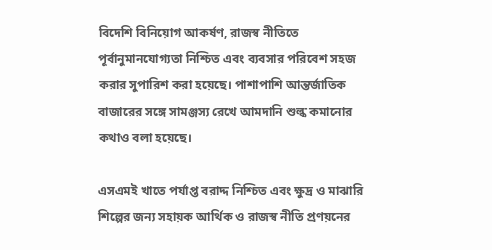বিদেশি বিনিয়োগ আকর্ষণ, রাজস্ব নীতিতে পূর্বানুমানযোগ্যতা নিশ্চিত এবং ব্যবসার পরিবেশ সহজ করার সুপারিশ করা হয়েছে। পাশাপাশি আন্তর্জাতিক বাজারের সঙ্গে সামঞ্জস্য রেখে আমদানি শুল্ক কমানোর কথাও বলা হয়েছে।

এসএমই খাতে পর্যাপ্ত বরাদ্দ নিশ্চিত এবং ক্ষুদ্র ও মাঝারি শিল্পের জন্য সহায়ক আর্থিক ও রাজস্ব নীতি প্রণয়নের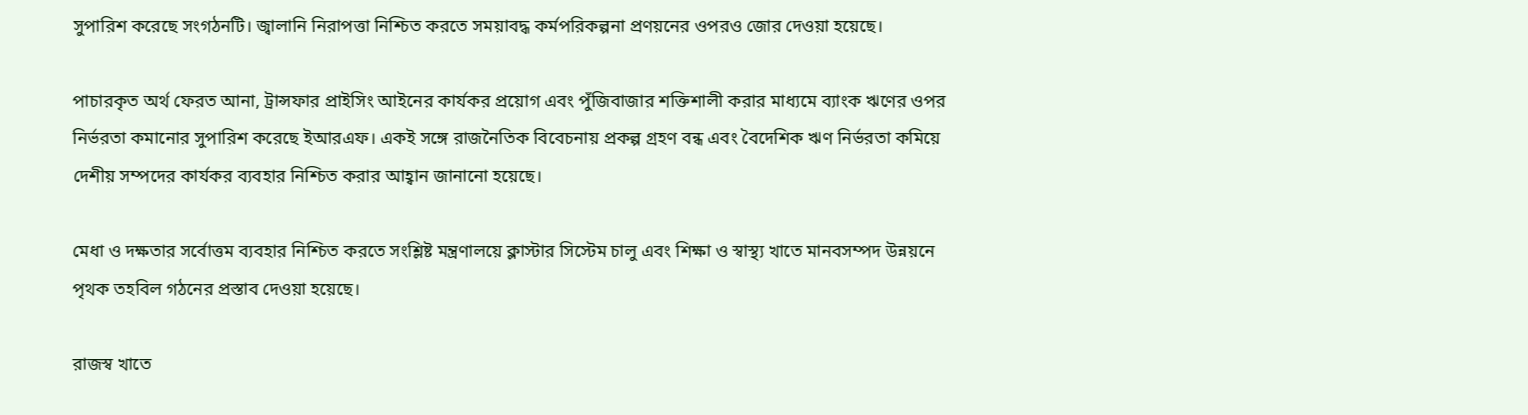সুপারিশ করেছে সংগঠনটি। জ্বালানি নিরাপত্তা নিশ্চিত করতে সময়াবদ্ধ কর্মপরিকল্পনা প্রণয়নের ওপরও জোর দেওয়া হয়েছে।

পাচারকৃত অর্থ ফেরত আনা, ট্রান্সফার প্রাইসিং আইনের কার্যকর প্রয়োগ এবং পুঁজিবাজার শক্তিশালী করার মাধ্যমে ব্যাংক ঋণের ওপর নির্ভরতা কমানোর সুপারিশ করেছে ইআরএফ। একই সঙ্গে রাজনৈতিক বিবেচনায় প্রকল্প গ্রহণ বন্ধ এবং বৈদেশিক ঋণ নির্ভরতা কমিয়ে দেশীয় সম্পদের কার্যকর ব্যবহার নিশ্চিত করার আহ্বান জানানো হয়েছে।

মেধা ও দক্ষতার সর্বোত্তম ব্যবহার নিশ্চিত করতে সংশ্লিষ্ট মন্ত্রণালয়ে ক্লাস্টার সিস্টেম চালু এবং শিক্ষা ও স্বাস্থ্য খাতে মানবসম্পদ উন্নয়নে পৃথক তহবিল গঠনের প্রস্তাব দেওয়া হয়েছে।

রাজস্ব খাতে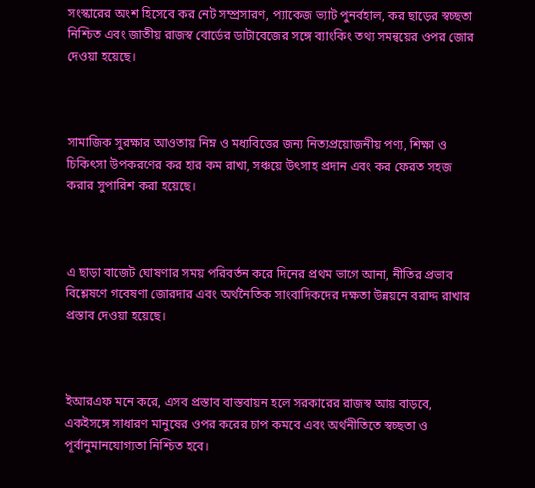সংস্কারের অংশ হিসেবে কর নেট সম্প্রসারণ, প্যাকেজ ভ্যাট পুনর্বহাল, কর ছাড়ের স্বচ্ছতা নিশ্চিত এবং জাতীয় রাজস্ব বোর্ডের ডাটাবেজের সঙ্গে ব্যাংকিং তথ্য সমন্বয়ের ওপর জোর দেওয়া হয়েছে।



সামাজিক সুরক্ষার আওতায় নিম্ন ও মধ্যবিত্তের জন্য নিত্যপ্রয়োজনীয় পণ্য, শিক্ষা ও চিকিৎসা উপকরণের কর হার কম রাখা, সঞ্চয়ে উৎসাহ প্রদান এবং কর ফেরত সহজ করার সুপারিশ করা হয়েছে।



এ ছাড়া বাজেট ঘোষণার সময় পরিবর্তন করে দিনের প্রথম ভাগে আনা, নীতির প্রভাব বিশ্লেষণে গবেষণা জোরদার এবং অর্থনৈতিক সাংবাদিকদের দক্ষতা উন্নয়নে বরাদ্দ রাখার প্রস্তাব দেওয়া হয়েছে।



ইআরএফ মনে করে, এসব প্রস্তাব বাস্তবায়ন হলে সরকারের রাজস্ব আয় বাড়বে, একইসঙ্গে সাধারণ মানুষের ওপর করের চাপ কমবে এবং অর্থনীতিতে স্বচ্ছতা ও পূর্বানুমানযোগ্যতা নিশ্চিত হবে।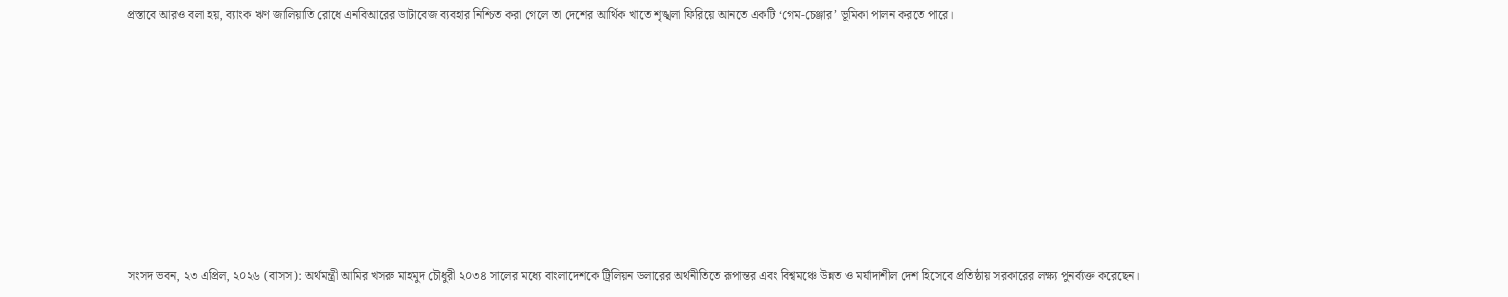প্রস্তাবে আরও বলা হয়, ব্যাংক ঋণ জালিয়াতি রোধে এনবিআরের ডাটাবেজ ব্যবহার নিশ্চিত করা গেলে তা দেশের আর্থিক খাতে শৃঙ্খলা ফিরিয়ে আনতে একটি ‘গেম-চেঞ্জার’ ভূমিকা পালন করতে পারে।









সংসদ ভবন, ২৩ এপ্রিল, ২০২৬ (বাসস): অর্থমন্ত্রী আমির খসরু মাহমুদ চৌধুরী ২০৩৪ সালের মধ্যে বাংলাদেশকে ট্রিলিয়ন ডলারের অর্থনীতিতে রূপান্তর এবং বিশ্বমঞ্চে উন্নত ও মর্যাদাশীল দেশ হিসেবে প্রতিষ্ঠায় সরকারের লক্ষ্য পুনর্ব্যক্ত করেছেন।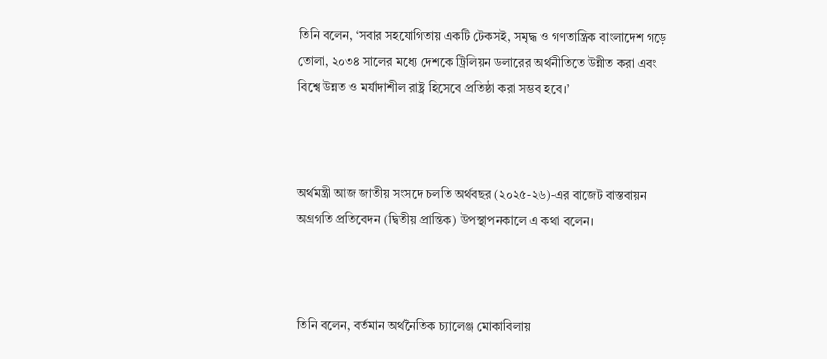তিনি বলেন, ‘সবার সহযোগিতায় একটি টেকসই, সমৃদ্ধ ও গণতান্ত্রিক বাংলাদেশ গড়ে তোলা, ২০৩৪ সালের মধ্যে দেশকে ট্রিলিয়ন ডলারের অর্থনীতিতে উন্নীত করা এবং বিশ্বে উন্নত ও মর্যাদাশীল রাষ্ট্র হিসেবে প্রতিষ্ঠা করা সম্ভব হবে।’



অর্থমন্ত্রী আজ জাতীয় সংসদে চলতি অর্থবছর (২০২৫-২৬)-এর বাজেট বাস্তবায়ন অগ্রগতি প্রতিবেদন (দ্বিতীয় প্রান্তিক) উপস্থাপনকালে এ কথা বলেন।



তিনি বলেন, বর্তমান অর্থনৈতিক চ্যালেঞ্জ মোকাবিলায়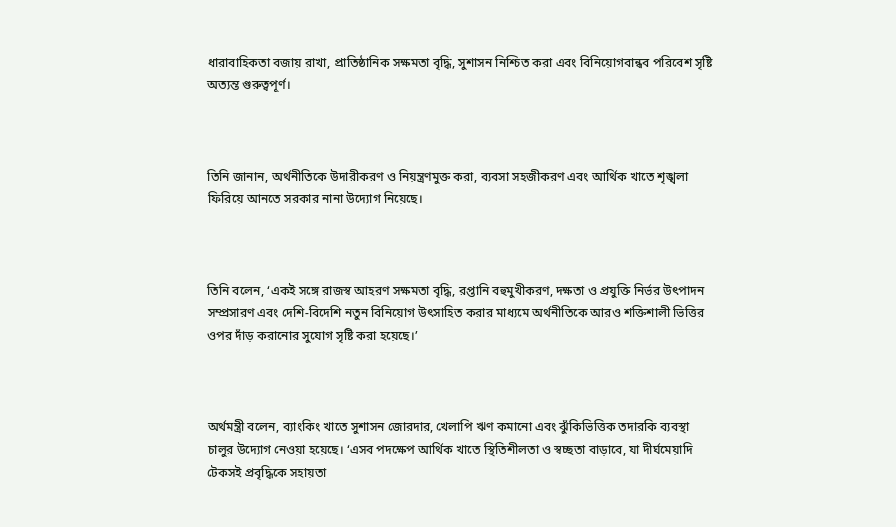ধারাবাহিকতা বজায় রাখা, প্রাতিষ্ঠানিক সক্ষমতা বৃদ্ধি, সুশাসন নিশ্চিত করা এবং বিনিয়োগবান্ধব পরিবেশ সৃষ্টি অত্যন্ত গুরুত্বপূর্ণ।



তিনি জানান, অর্থনীতিকে উদারীকরণ ও নিয়ন্ত্রণমুক্ত করা, ব্যবসা সহজীকরণ এবং আর্থিক খাতে শৃঙ্খলা ফিরিয়ে আনতে সরকার নানা উদ্যোগ নিয়েছে।



তিনি বলেন, ‘একই সঙ্গে রাজস্ব আহরণ সক্ষমতা বৃদ্ধি, রপ্তানি বহুমুখীকরণ, দক্ষতা ও প্রযুক্তি নির্ভর উৎপাদন সম্প্রসারণ এবং দেশি-বিদেশি নতুন বিনিয়োগ উৎসাহিত করার মাধ্যমে অর্থনীতিকে আরও শক্তিশালী ভিত্তির ওপর দাঁড় করানোর সুযোগ সৃষ্টি করা হয়েছে।’



অর্থমন্ত্রী বলেন, ব্যাংকিং খাতে সুশাসন জোরদার, খেলাপি ঋণ কমানো এবং ঝুঁকিভিত্তিক তদারকি ব্যবস্থা চালুর উদ্যোগ নেওয়া হয়েছে। ‘এসব পদক্ষেপ আর্থিক খাতে স্থিতিশীলতা ও স্বচ্ছতা বাড়াবে, যা দীর্ঘমেয়াদি টেকসই প্রবৃদ্ধিকে সহায়তা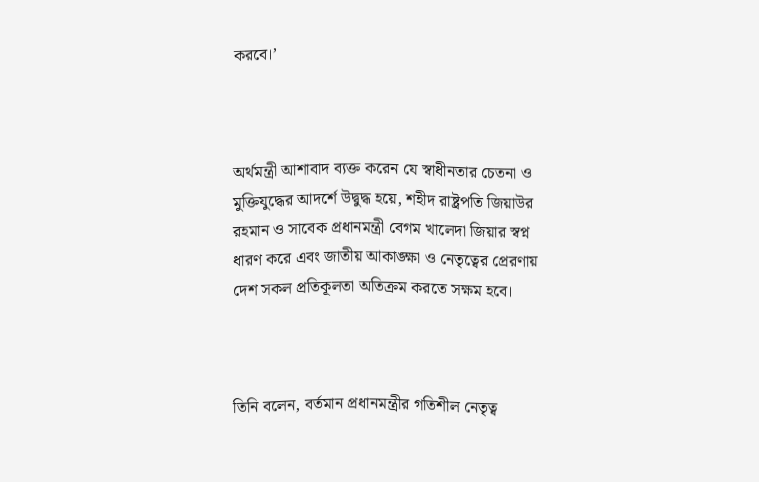করবে।’



অর্থমন্ত্রী আশাবাদ ব্যক্ত করেন যে স্বাধীনতার চেতনা ও মুক্তিযুদ্ধের আদর্শে উদ্বুদ্ধ হয়ে, শহীদ রাষ্ট্রপতি জিয়াউর রহমান ও সাবেক প্রধানমন্ত্রী বেগম খালেদা জিয়ার স্বপ্ন ধারণ করে এবং জাতীয় আকাঙ্ক্ষা ও নেতৃত্বের প্রেরণায় দেশ সকল প্রতিকূলতা অতিক্রম করতে সক্ষম হবে।



তিনি বলেন, বর্তমান প্রধানমন্ত্রীর গতিশীল নেতৃত্ব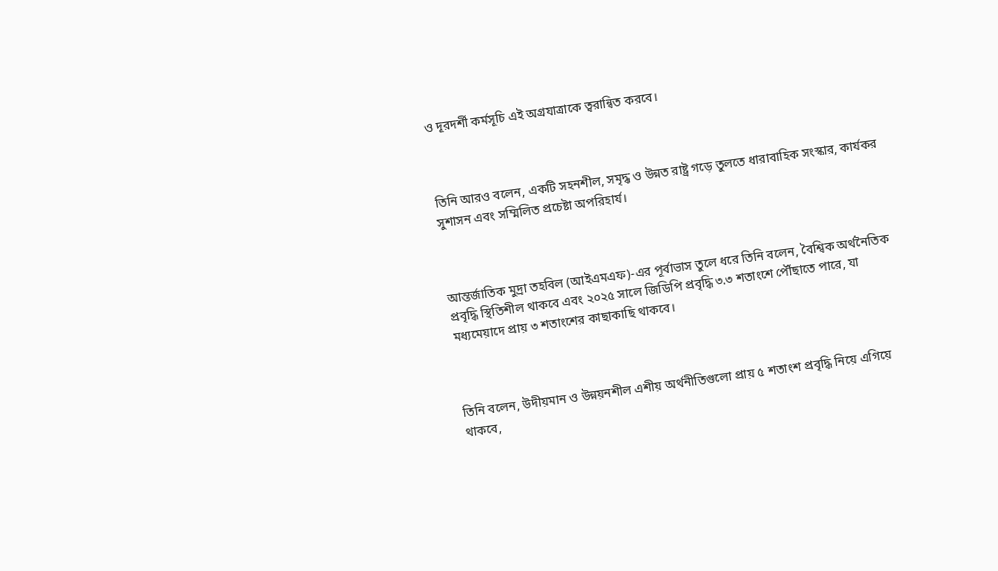ও দূরদর্শী কর্মসূচি এই অগ্রযাত্রাকে ত্বরান্বিত করবে।



তিনি আরও বলেন, একটি সহনশীল, সমৃদ্ধ ও উন্নত রাষ্ট্র গড়ে তুলতে ধারাবাহিক সংস্কার, কার্যকর সুশাসন এবং সম্মিলিত প্রচেষ্টা অপরিহার্য।



আন্তর্জাতিক মুদ্রা তহবিল (আইএমএফ)-এর পূর্বাভাস তুলে ধরে তিনি বলেন, বৈশ্বিক অর্থনৈতিক প্রবৃদ্ধি স্থিতিশীল থাকবে এবং ২০২৫ সালে জিডিপি প্রবৃদ্ধি ৩.৩ শতাংশে পৌঁছাতে পারে, যা মধ্যমেয়াদে প্রায় ৩ শতাংশের কাছাকাছি থাকবে।



তিনি বলেন, উদীয়মান ও উন্নয়নশীল এশীয় অর্থনীতিগুলো প্রায় ৫ শতাংশ প্রবৃদ্ধি নিয়ে এগিয়ে থাকবে,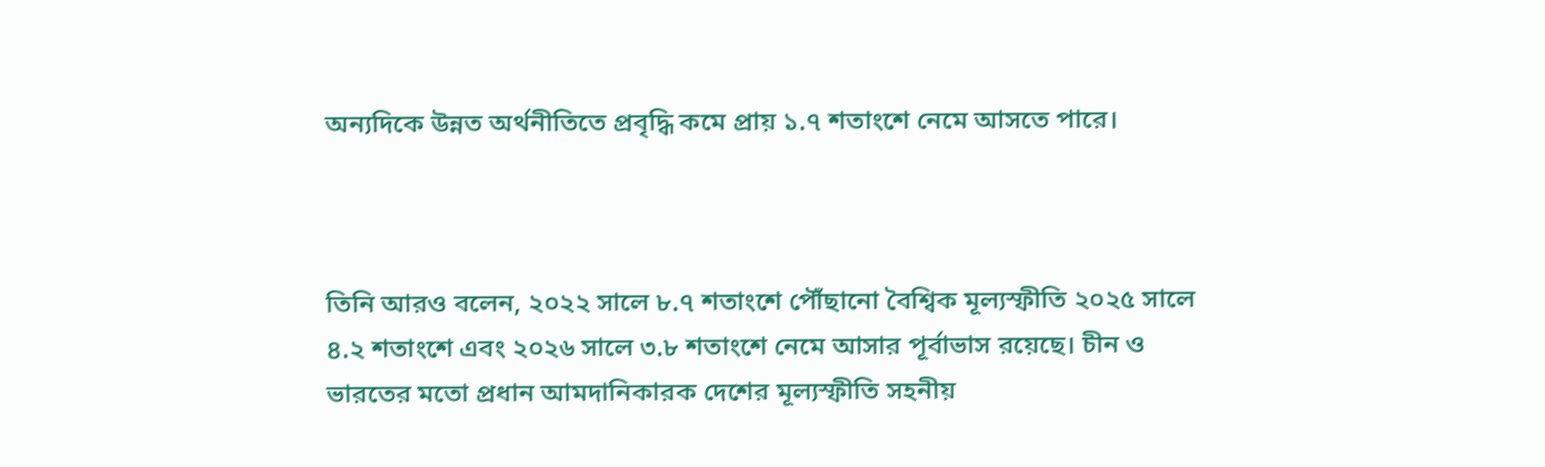অন্যদিকে উন্নত অর্থনীতিতে প্রবৃদ্ধি কমে প্রায় ১.৭ শতাংশে নেমে আসতে পারে।



তিনি আরও বলেন, ২০২২ সালে ৮.৭ শতাংশে পৌঁছানো বৈশ্বিক মূল্যস্ফীতি ২০২৫ সালে ৪.২ শতাংশে এবং ২০২৬ সালে ৩.৮ শতাংশে নেমে আসার পূর্বাভাস রয়েছে। চীন ও ভারতের মতো প্রধান আমদানিকারক দেশের মূল্যস্ফীতি সহনীয়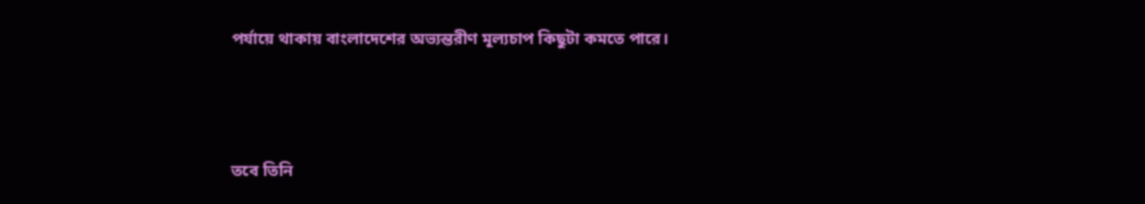পর্যায়ে থাকায় বাংলাদেশের অভ্যন্তরীণ মূল্যচাপ কিছুটা কমতে পারে।



তবে তিনি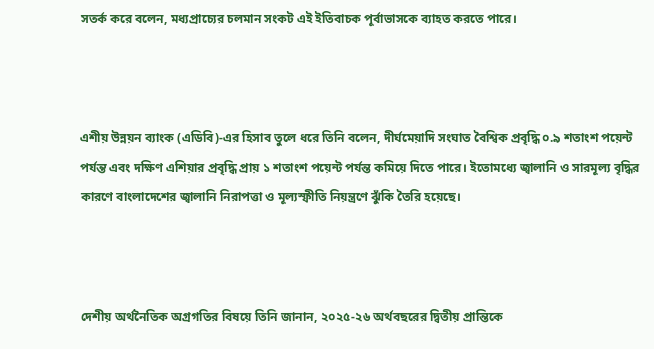সতর্ক করে বলেন, মধ্যপ্রাচ্যের চলমান সংকট এই ইতিবাচক পূর্বাভাসকে ব্যাহত করতে পারে।



এশীয় উন্নয়ন ব্যাংক (এডিবি)-এর হিসাব তুলে ধরে তিনি বলেন, দীর্ঘমেয়াদি সংঘাত বৈশ্বিক প্রবৃদ্ধি ০.৯ শতাংশ পয়েন্ট পর্যন্ত এবং দক্ষিণ এশিয়ার প্রবৃদ্ধি প্রায় ১ শতাংশ পয়েন্ট পর্যন্ত কমিয়ে দিতে পারে। ইতোমধ্যে জ্বালানি ও সারমূল্য বৃদ্ধির কারণে বাংলাদেশের জ্বালানি নিরাপত্তা ও মূল্যস্ফীতি নিয়ন্ত্রণে ঝুঁকি তৈরি হয়েছে।



দেশীয় অর্থনৈতিক অগ্রগতির বিষয়ে তিনি জানান, ২০২৫-২৬ অর্থবছরের দ্বিতীয় প্রান্তিকে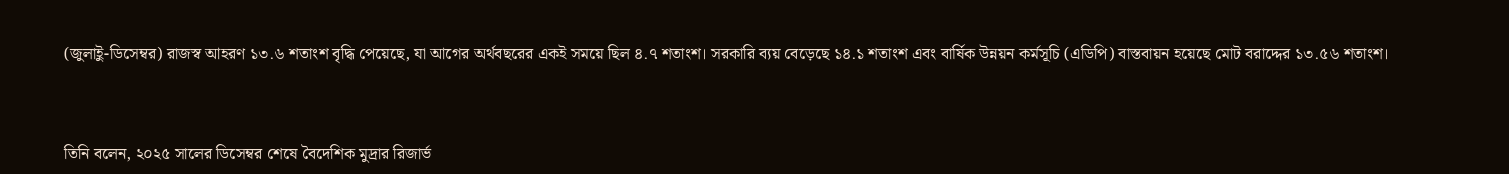(জুলাইু-ডিসেম্বর) রাজস্ব আহরণ ১৩.৬ শতাংশ বৃদ্ধি পেয়েছে, যা আগের অর্থবছরের একই সময়ে ছিল ৪.৭ শতাংশ। সরকারি ব্যয় বেড়েছে ১৪.১ শতাংশ এবং বার্ষিক উন্নয়ন কর্মসূচি (এডিপি) বাস্তবায়ন হয়েছে মোট বরাদ্দের ১৩.৫৬ শতাংশ।



তিনি বলেন, ২০২৫ সালের ডিসেম্বর শেষে বৈদেশিক মুদ্রার রিজার্ভ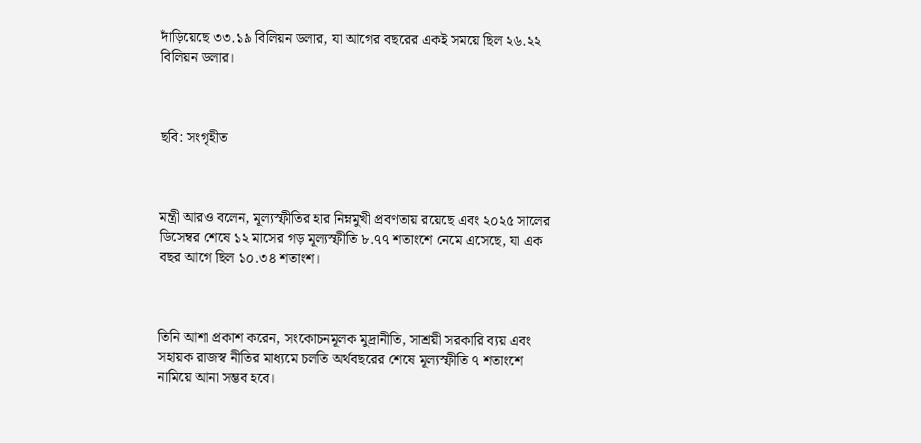দাঁড়িয়েছে ৩৩.১৯ বিলিয়ন ডলার, যা আগের বছরের একই সময়ে ছিল ২৬.২২ বিলিয়ন ডলার।



ছবি: সংগৃহীত



মন্ত্রী আরও বলেন, মূল্যস্ফীতির হার নিম্নমুখী প্রবণতায় রয়েছে এবং ২০২৫ সালের ডিসেম্বর শেষে ১২ মাসের গড় মূল্যস্ফীতি ৮.৭৭ শতাংশে নেমে এসেছে, যা এক বছর আগে ছিল ১০.৩৪ শতাংশ।



তিনি আশা প্রকাশ করেন, সংকোচনমূলক মুদ্রানীতি, সাশ্রয়ী সরকারি ব্যয় এবং সহায়ক রাজস্ব নীতির মাধ্যমে চলতি অর্থবছরের শেষে মূল্যস্ফীতি ৭ শতাংশে নামিয়ে আনা সম্ভব হবে।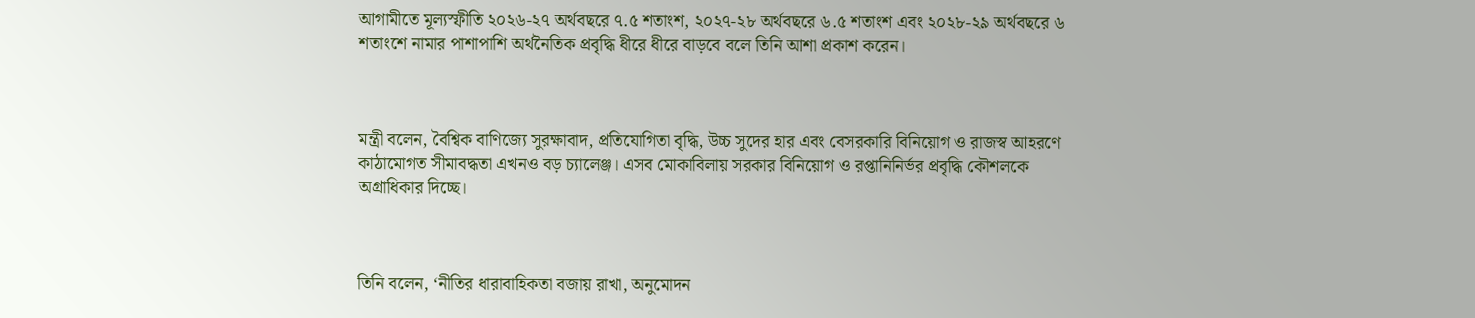আগামীতে মূল্যস্ফীতি ২০২৬-২৭ অর্থবছরে ৭.৫ শতাংশ, ২০২৭-২৮ অর্থবছরে ৬.৫ শতাংশ এবং ২০২৮-২৯ অর্থবছরে ৬ শতাংশে নামার পাশাপাশি অর্থনৈতিক প্রবৃদ্ধি ধীরে ধীরে বাড়বে বলে তিনি আশা প্রকাশ করেন।



মন্ত্রী বলেন, বৈশ্বিক বাণিজ্যে সুরক্ষাবাদ, প্রতিযোগিতা বৃদ্ধি, উচ্চ সুদের হার এবং বেসরকারি বিনিয়োগ ও রাজস্ব আহরণে কাঠামোগত সীমাবদ্ধতা এখনও বড় চ্যালেঞ্জ। এসব মোকাবিলায় সরকার বিনিয়োগ ও রপ্তানিনির্ভর প্রবৃদ্ধি কৌশলকে অগ্রাধিকার দিচ্ছে।



তিনি বলেন, ‘নীতির ধারাবাহিকতা বজায় রাখা, অনুমোদন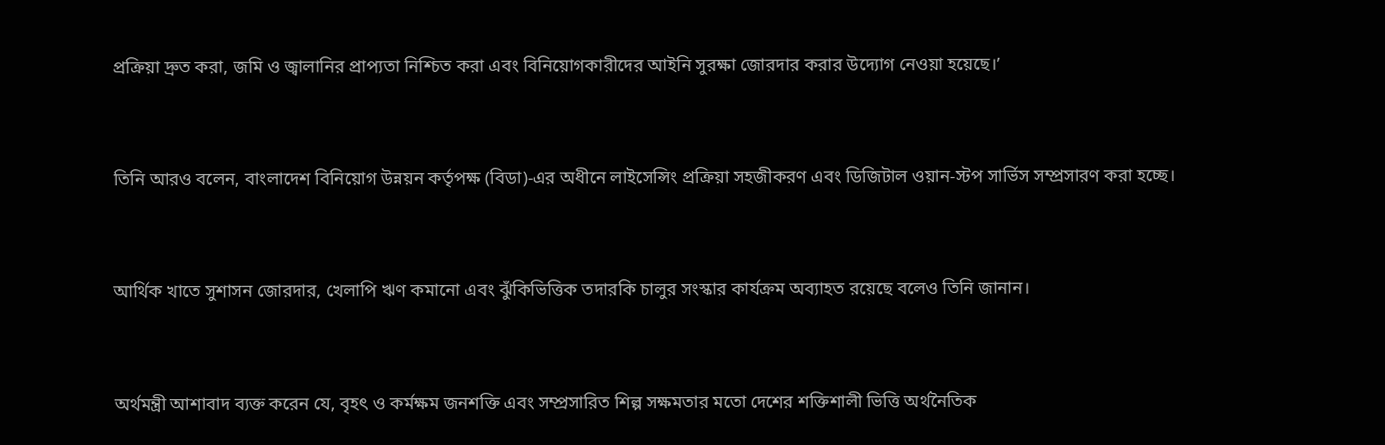প্রক্রিয়া দ্রুত করা, জমি ও জ্বালানির প্রাপ্যতা নিশ্চিত করা এবং বিনিয়োগকারীদের আইনি সুরক্ষা জোরদার করার উদ্যোগ নেওয়া হয়েছে।’



তিনি আরও বলেন, বাংলাদেশ বিনিয়োগ উন্নয়ন কর্তৃপক্ষ (বিডা)-এর অধীনে লাইসেন্সিং প্রক্রিয়া সহজীকরণ এবং ডিজিটাল ওয়ান-স্টপ সার্ভিস সম্প্রসারণ করা হচ্ছে।



আর্থিক খাতে সুশাসন জোরদার, খেলাপি ঋণ কমানো এবং ঝুঁকিভিত্তিক তদারকি চালুর সংস্কার কার্যক্রম অব্যাহত রয়েছে বলেও তিনি জানান।



অর্থমন্ত্রী আশাবাদ ব্যক্ত করেন যে, বৃহৎ ও কর্মক্ষম জনশক্তি এবং সম্প্রসারিত শিল্প সক্ষমতার মতো দেশের শক্তিশালী ভিত্তি অর্থনৈতিক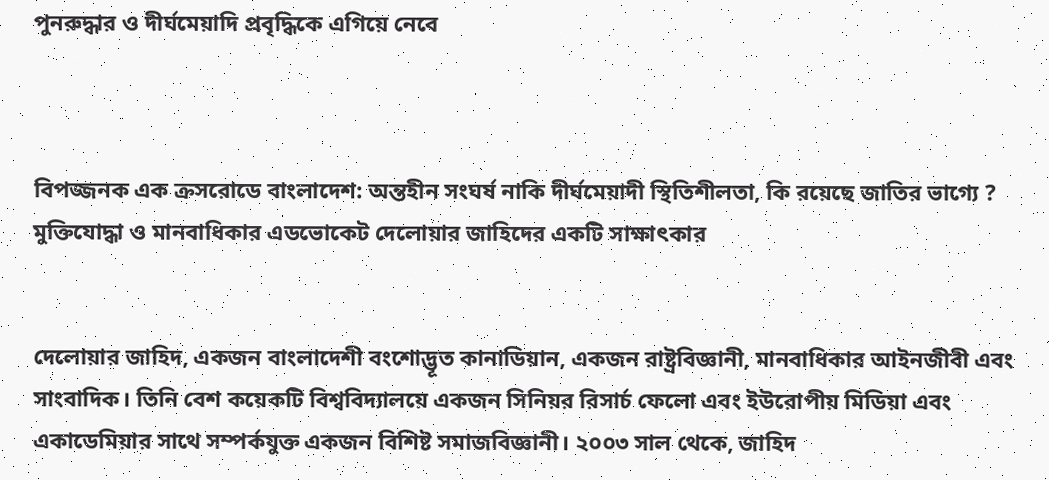পুনরুদ্ধার ও দীর্ঘমেয়াদি প্রবৃদ্ধিকে এগিয়ে নেবে



বিপজ্জনক এক ক্রসরোডে বাংলাদেশ: অন্তহীন সংঘর্ষ নাকি দীর্ঘমেয়াদী স্থিতিশীলতা, কি রয়েছে জাতির ভাগ্যে ?
মুক্তিযোদ্ধা ও মানবাধিকার এডভোকেট দেলোয়ার জাহিদের একটি সাক্ষাৎকার


দেলোয়ার জাহিদ, একজন বাংলাদেশী বংশোদ্ভূত কানাডিয়ান, একজন রাষ্ট্রবিজ্ঞানী, মানবাধিকার আইনজীবী এবং সাংবাদিক। তিনি বেশ কয়েকটি বিশ্ববিদ্যালয়ে একজন সিনিয়র রিসার্চ ফেলো এবং ইউরোপীয় মিডিয়া এবং একাডেমিয়ার সাথে সম্পর্কযুক্ত একজন বিশিষ্ট সমাজবিজ্ঞানী। ২০০৩ সাল থেকে, জাহিদ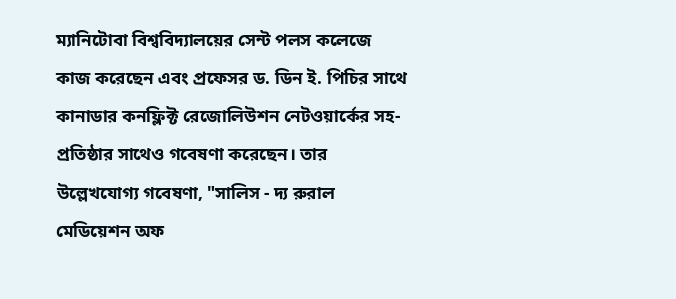ম্যানিটোবা বিশ্ববিদ্যালয়ের সেন্ট পলস কলেজে কাজ করেছেন এবং প্রফেসর ড. ডিন ই. পিচির সাথে কানাডার কনফ্লিক্ট রেজোলিউশন নেটওয়ার্কের সহ-প্রতিষ্ঠার সাথেও গবেষণা করেছেন। তার উল্লেখযোগ্য গবেষণা, "সালিস - দ্য রুরাল মেডিয়েশন অফ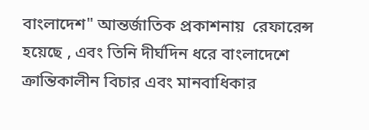বাংলাদেশ" আন্তর্জাতিক প্রকাশনায়  রেফারেন্স হয়েছে , এবং তিনি দীর্ঘদিন ধরে বাংলাদেশে ক্রান্তিকালীন বিচার এবং মানবাধিকার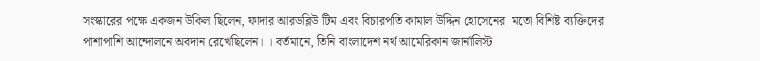সংস্কারের পক্ষে একজন উকিল ছিলেন, ফাদার আরডব্লিউ টিম এবং বিচারপতি কামাল উদ্দিন হোসেনের  মতো বিশিষ্ট ব্যক্তিদের পাশাপাশি আন্দোলনে অবদান রেখেছিলেন। । বর্তমানে, তিনি বাংলাদেশ নর্থ আমেরিকান জার্নালিস্ট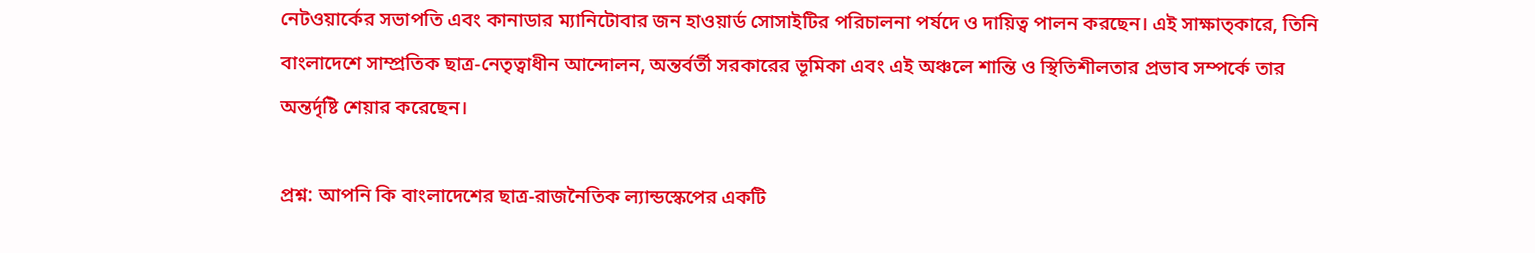নেটওয়ার্কের সভাপতি এবং কানাডার ম্যানিটোবার জন হাওয়ার্ড সোসাইটির পরিচালনা পর্ষদে ও দায়িত্ব পালন করছেন। এই সাক্ষাত্কারে, তিনি বাংলাদেশে সাম্প্রতিক ছাত্র-নেতৃত্বাধীন আন্দোলন, অন্তর্বর্তী সরকারের ভূমিকা এবং এই অঞ্চলে শান্তি ও স্থিতিশীলতার প্রভাব সম্পর্কে তার অন্তর্দৃষ্টি শেয়ার করেছেন।

প্রশ্ন: আপনি কি বাংলাদেশের ছাত্র-রাজনৈতিক ল্যান্ডস্কেপের একটি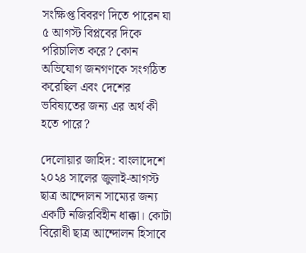সংক্ষিপ্ত বিবরণ দিতে পারেন যা ৫ আগস্ট বিপ্লবের দিকে পরিচালিত করে? কোন অভিযোগ জনগণকে সংগঠিত করেছিল এবং দেশের ভবিষ্যতের জন্য এর অর্থ কী হতে পারে?

দেলোয়ার জাহিদ: বাংলাদেশে ২০২৪ সালের জুলাই-আগস্ট ছাত্র আন্দোলন সাম্যের জন্য একটি নজিরবিহীন ধাক্কা। কোটা বিরোধী ছাত্র আন্দোলন হিসাবে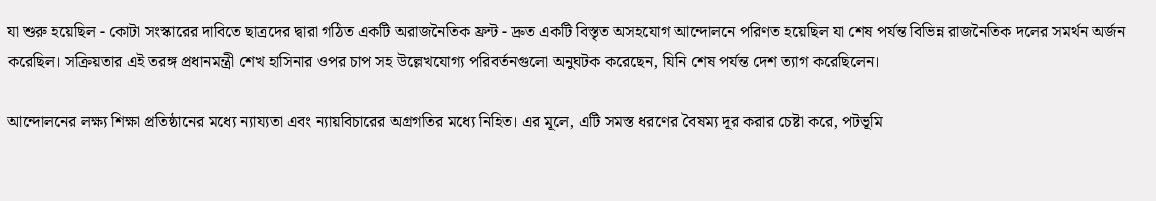যা শুরু হয়েছিল - কোটা সংস্কারের দাবিতে ছাত্রদের দ্বারা গঠিত একটি অরাজনৈতিক ফ্রন্ট - দ্রুত একটি বিস্তৃত অসহযোগ আন্দোলনে পরিণত হয়েছিল যা শেষ পর্যন্ত বিভিন্ন রাজনৈতিক দলের সমর্থন অর্জন করেছিল। সক্রিয়তার এই তরঙ্গ প্রধানমন্ত্রী শেখ হাসিনার ওপর চাপ সহ উল্লেখযোগ্য পরিবর্তনগুলো অনুঘটক করেছেন, যিনি শেষ পর্যন্ত দেশ ত্যাগ করেছিলেন।

আন্দোলনের লক্ষ্য শিক্ষা প্রতিষ্ঠানের মধ্যে ন্যায্যতা এবং ন্যায়বিচারের অগ্রগতির মধ্যে নিহিত। এর মূলে, এটি সমস্ত ধরণের বৈষম্য দূর করার চেষ্টা করে, পটভূমি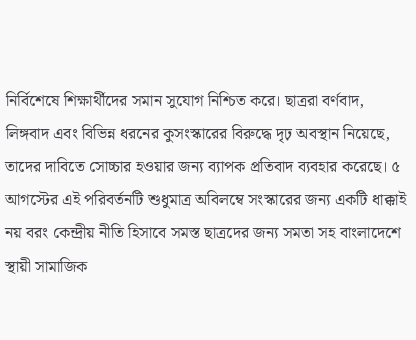নির্বিশেষে শিক্ষার্থীদের সমান সুযোগ নিশ্চিত করে। ছাত্ররা বর্ণবাদ, লিঙ্গবাদ এবং বিভিন্ন ধরনের কুসংস্কারের বিরুদ্ধে দৃঢ় অবস্থান নিয়েছে, তাদের দাবিতে সোচ্চার হওয়ার জন্য ব্যাপক প্রতিবাদ ব্যবহার করেছে। ৫ আগস্টের এই পরিবর্তনটি শুধুমাত্র অবিলম্বে সংস্কারের জন্য একটি ধাক্কাই নয় বরং কেন্দ্রীয় নীতি হিসাবে সমস্ত ছাত্রদের জন্য সমতা সহ বাংলাদেশে স্থায়ী সামাজিক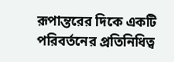রূপান্তরের দিকে একটি পরিবর্তনের প্রতিনিধিত্ব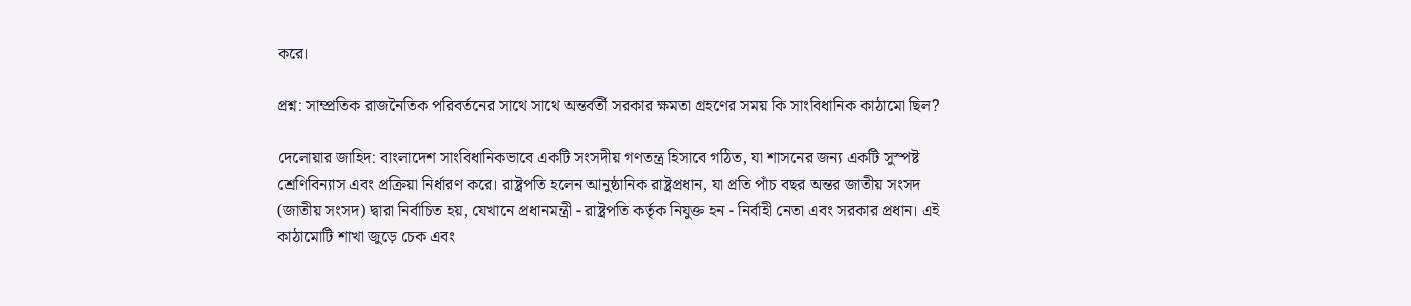করে।

প্রশ্ন: সাম্প্রতিক রাজনৈতিক পরিবর্তনের সাথে সাথে অন্তর্বর্তী সরকার ক্ষমতা গ্রহণের সময় কি সাংবিধানিক কাঠামো ছিল?

দেলোয়ার জাহিদ: বাংলাদেশ সাংবিধানিকভাবে একটি সংসদীয় গণতন্ত্র হিসাবে গঠিত, যা শাসনের জন্য একটি সুস্পষ্ট শ্রেণিবিন্যাস এবং প্রক্রিয়া নির্ধারণ করে। রাষ্ট্রপতি হলেন আনুষ্ঠানিক রাষ্ট্রপ্রধান, যা প্রতি পাঁচ বছর অন্তর জাতীয় সংসদ (জাতীয় সংসদ) দ্বারা নির্বাচিত হয়, যেখানে প্রধানমন্ত্রী - রাষ্ট্রপতি কর্তৃক নিযুক্ত হন - নির্বাহী নেতা এবং সরকার প্রধান। এই কাঠামোটি শাখা জুড়ে চেক এবং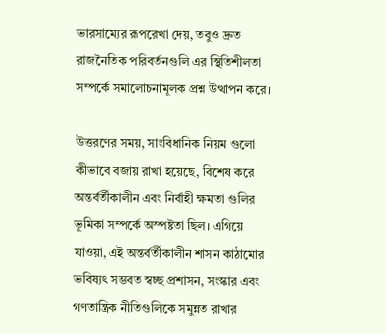ভারসাম্যের রূপরেখা দেয়, তবুও দ্রুত রাজনৈতিক পরিবর্তনগুলি এর স্থিতিশীলতা সম্পর্কে সমালোচনামূলক প্রশ্ন উত্থাপন করে।

উত্তরণের সময়, সাংবিধানিক নিয়ম গুলো কীভাবে বজায় রাখা হয়েছে, বিশেষ করে অন্তর্বর্তীকালীন এবং নির্বাহী ক্ষমতা গুলির ভূমিকা সম্পর্কে অস্পষ্টতা ছিল। এগিয়ে যাওয়া, এই অন্তর্বর্তীকালীন শাসন কাঠামোর ভবিষ্যৎ সম্ভবত স্বচ্ছ প্রশাসন, সংস্কার এবং গণতান্ত্রিক নীতিগুলিকে সমুন্নত রাখার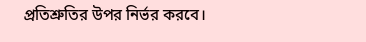প্রতিশ্রুতির উপর নির্ভর করবে।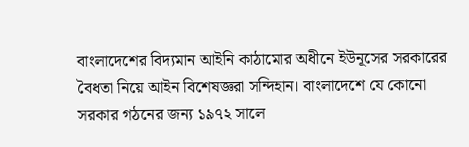বাংলাদেশের বিদ্যমান আইনি কাঠামোর অধীনে ইউনূসের সরকারের বৈধতা নিয়ে আইন বিশেষজ্ঞরা সন্দিহান। বাংলাদেশে যে কোনো সরকার গঠনের জন্য ১৯৭২ সালে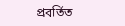প্রবর্তিত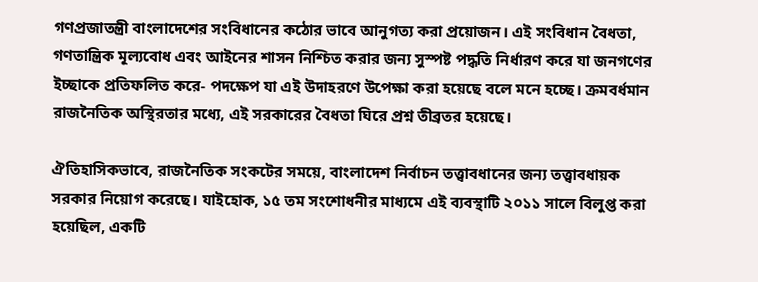গণপ্রজাতন্ত্রী বাংলাদেশের সংবিধানের কঠোর ভাবে আনুগত্য করা প্রয়োজন। এই সংবিধান বৈধতা, গণতান্ত্রিক মূল্যবোধ এবং আইনের শাসন নিশ্চিত করার জন্য সুস্পষ্ট পদ্ধতি নির্ধারণ করে যা জনগণের ইচ্ছাকে প্রতিফলিত করে- পদক্ষেপ যা এই উদাহরণে উপেক্ষা করা হয়েছে বলে মনে হচ্ছে। ক্রমবর্ধমান রাজনৈতিক অস্থিরতার মধ্যে, এই সরকারের বৈধতা ঘিরে প্রশ্ন তীব্রতর হয়েছে।

ঐতিহাসিকভাবে, রাজনৈতিক সংকটের সময়ে, বাংলাদেশ নির্বাচন তত্ত্বাবধানের জন্য তত্ত্বাবধায়ক সরকার নিয়োগ করেছে। যাইহোক, ১৫ তম সংশোধনীর মাধ্যমে এই ব্যবস্থাটি ২০১১ সালে বিলুপ্ত করা হয়েছিল, একটি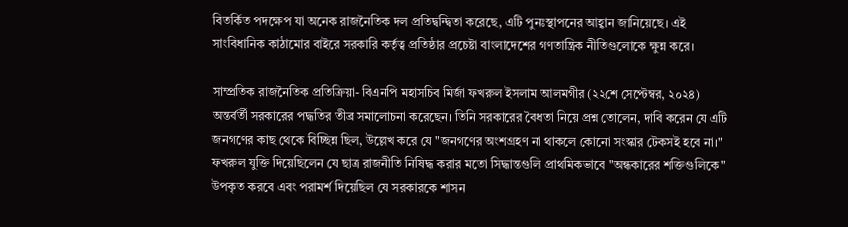বিতর্কিত পদক্ষেপ যা অনেক রাজনৈতিক দল প্রতিদ্বন্দ্বিতা করেছে, এটি পুনঃস্থাপনের আহ্বান জানিয়েছে। এই সাংবিধানিক কাঠামোর বাইরে সরকারি কর্তৃত্ব প্রতিষ্ঠার প্রচেষ্টা বাংলাদেশের গণতান্ত্রিক নীতিগুলোকে ক্ষুন্ন করে।

সাম্প্রতিক রাজনৈতিক প্রতিক্রিয়া- বিএনপি মহাসচিব মির্জা ফখরুল ইসলাম আলমগীর (২২শে সেপ্টেম্বর, ২০২৪) অন্তর্বর্তী সরকারের পদ্ধতির তীব্র সমালোচনা করেছেন। তিনি সরকারের বৈধতা নিয়ে প্রশ্ন তোলেন, দাবি করেন যে এটি জনগণের কাছ থেকে বিচ্ছিন্ন ছিল, উল্লেখ করে যে "জনগণের অংশগ্রহণ না থাকলে কোনো সংস্কার টেকসই হবে না।" ফখরুল যুক্তি দিয়েছিলেন যে ছাত্র রাজনীতি নিষিদ্ধ করার মতো সিদ্ধান্তগুলি প্রাথমিকভাবে "অন্ধকারের শক্তিগুলিকে" উপকৃত করবে এবং পরামর্শ দিয়েছিল যে সরকারকে শাসন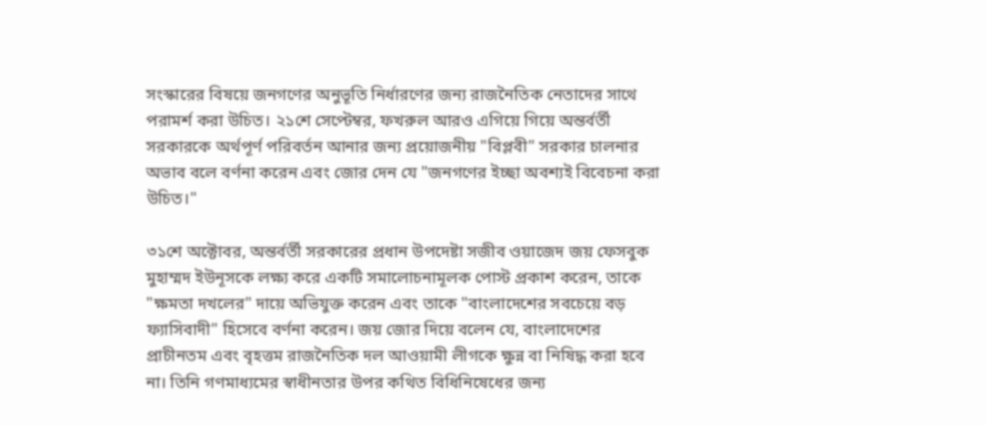সংস্কারের বিষয়ে জনগণের অনুভূতি নির্ধারণের জন্য রাজনৈতিক নেতাদের সাথে পরামর্শ করা উচিত। ২১শে সেপ্টেম্বর, ফখরুল আরও এগিয়ে গিয়ে অন্তর্বর্তী সরকারকে অর্থপূর্ণ পরিবর্তন আনার জন্য প্রয়োজনীয় "বিপ্লবী" সরকার চালনার অভাব বলে বর্ণনা করেন এবং জোর দেন যে "জনগণের ইচ্ছা অবশ্যই বিবেচনা করা উচিত।"

৩১শে অক্টোবর, অন্তর্বর্তী সরকারের প্রধান উপদেষ্টা সজীব ওয়াজেদ জয় ফেসবুক মুহাম্মদ ইউনূসকে লক্ষ্য করে একটি সমালোচনামূলক পোস্ট প্রকাশ করেন, তাকে "ক্ষমতা দখলের" দায়ে অভিযুক্ত করেন এবং তাকে "বাংলাদেশের সবচেয়ে বড় ফ্যাসিবাদী" হিসেবে বর্ণনা করেন। জয় জোর দিয়ে বলেন যে, বাংলাদেশের প্রাচীনতম এবং বৃহত্তম রাজনৈতিক দল আওয়ামী লীগকে ক্ষুন্ন বা নিষিদ্ধ করা হবে না। তিনি গণমাধ্যমের স্বাধীনতার উপর কথিত বিধিনিষেধের জন্য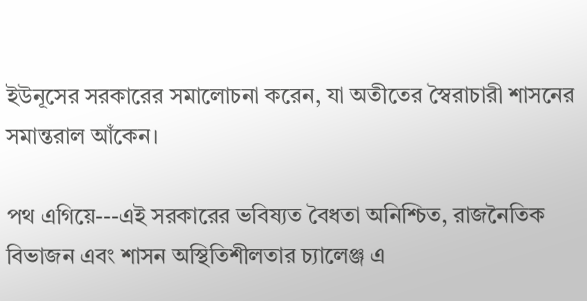ইউনূসের সরকারের সমালোচনা করেন, যা অতীতের স্বৈরাচারী শাসনের সমান্তরাল আঁকেন।

পথ এগিয়ে---এই সরকারের ভবিষ্যত বৈধতা অনিশ্চিত, রাজনৈতিক বিভাজন এবং শাসন অস্থিতিশীলতার চ্যালেঞ্জ এ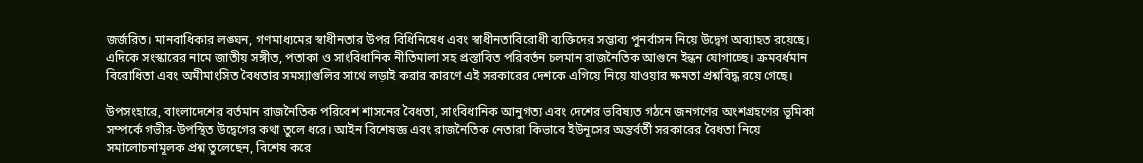জর্জরিত। মানবাধিকার লঙ্ঘন, গণমাধ্যমের স্বাধীনতার উপর বিধিনিষেধ এবং স্বাধীনতাবিরোধী ব্যক্তিদের সম্ভাব্য পুনর্বাসন নিয়ে উদ্বেগ অব্যাহত রয়েছে। এদিকে সংস্কারের নামে জাতীয় সঙ্গীত, পতাকা ও সাংবিধানিক নীতিমালা সহ প্রস্তাবিত পরিবর্তন চলমান রাজনৈতিক আগুনে ইন্ধন যোগাচ্ছে। ক্রমবর্ধমান বিরোধিতা এবং অমীমাংসিত বৈধতার সমস্যাগুলির সাথে লড়াই করার কারণে এই সরকারের দেশকে এগিয়ে নিয়ে যাওয়ার ক্ষমতা প্রশ্নবিদ্ধ রয়ে গেছে।

উপসংহারে, বাংলাদেশের বর্তমান রাজনৈতিক পরিবেশ শাসনের বৈধতা, সাংবিধানিক আনুগত্য এবং দেশের ভবিষ্যত গঠনে জনগণের অংশগ্রহণের ভূমিকা সম্পর্কে গভীর-উপস্থিত উদ্বেগের কথা তুলে ধরে। আইন বিশেষজ্ঞ এবং রাজনৈতিক নেতারা কিভাবে ইউনূসের অন্তর্বর্তী সরকারের বৈধতা নিয়ে সমালোচনামূলক প্রশ্ন তুলেছেন, বিশেষ করে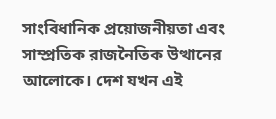সাংবিধানিক প্রয়োজনীয়তা এবং সাম্প্রতিক রাজনৈতিক উত্থানের আলোকে। দেশ যখন এই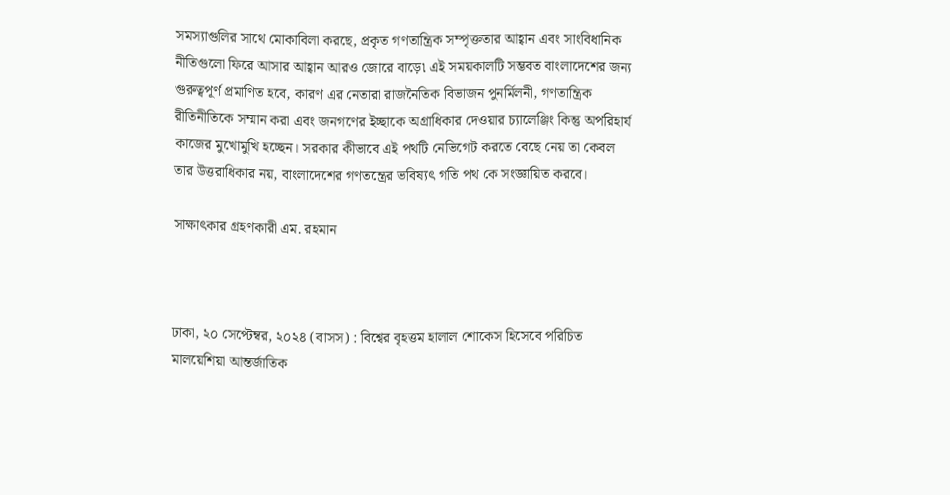সমস্যাগুলির সাথে মোকাবিলা করছে, প্রকৃত গণতান্ত্রিক সম্পৃক্ততার আহ্বান এবং সাংবিধানিক নীতিগুলো ফিরে আসার আহ্বান আরও জোরে বাড়ে৷ এই সময়কালটি সম্ভবত বাংলাদেশের জন্য গুরুত্বপূর্ণ প্রমাণিত হবে, কারণ এর নেতারা রাজনৈতিক বিভাজন পুনর্মিলনী, গণতান্ত্রিক রীতিনীতিকে সম্মান করা এবং জনগণের ইচ্ছাকে অগ্রাধিকার দেওয়ার চ্যালেঞ্জিং কিন্তু অপরিহার্য কাজের মুখোমুখি হচ্ছেন। সরকার কীভাবে এই পথটি নেভিগেট করতে বেছে নেয় তা কেবল তার উত্তরাধিকার নয়, বাংলাদেশের গণতন্ত্রের ভবিষ্যৎ গতি পথ কে সংজ্ঞায়িত করবে।

সাক্ষাৎকার গ্রহণকারী এম. রহমান



ঢাকা, ২০ সেপ্টেম্বর, ২০২৪ (বাসস) : বিশ্বের বৃহত্তম হালাল শোকেস হিসেবে পরিচিত মালয়েশিয়া আন্তর্জাতিক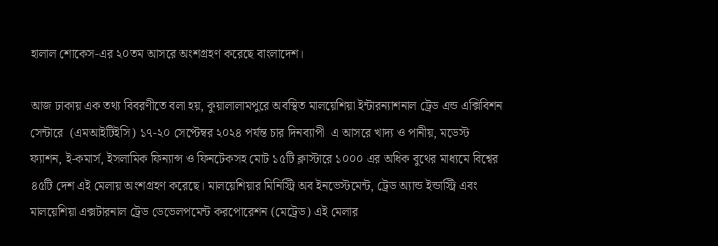হালাল শোকেস-এর ২০তম আসরে অংশগ্রহণ করেছে বাংলাদেশ।

আজ ঢাকায় এক তথ্য বিবরণীতে বলা হয়, কুয়ালালামপুরে অবস্থিত মালয়েশিয়া ইন্টারন্যাশনাল ট্রেড এন্ড এক্সিবিশন সেন্টারে  (এমআইটিইসি) ১৭-২০ সেপ্টেম্বর ২০২৪ পর্যন্ত চার দিনব্যাপী  এ আসরে খাদ্য ও পানীয়, মডেস্ট ফ্যাশন, ই-কমার্স, ইসলামিক ফিন্যান্স ও ফিনটেকসহ মোট ১৫টি ক্লাস্টারে ১০০০ এর অধিক বুথের মাধ্যমে বিশ্বের ৪৫টি দেশ এই মেলায় অংশগ্রহণ করেছে। মালয়েশিয়ার মিনিস্ট্রি অব ইনভেস্টমেন্ট, ট্রেড অ্যান্ড ইন্ডাস্ট্রি এবং মালয়েশিয়া এক্সটারনাল ট্রেড ডেভেলপমেন্ট করপোরেশন (মেট্রেড) এই মেলার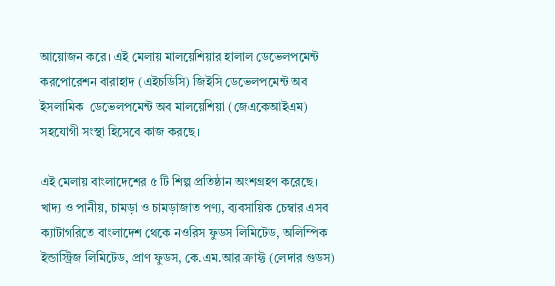আয়োজন করে। এই মেলায় মালয়েশিয়ার হালাল ডেভেলপমেন্ট করপোরেশন বারাহাদ (এইচডিসি) জিইসি ডেভেলপমেন্ট অব ইসলামিক  ডেভেলপমেন্ট অব মালয়েশিয়া (জেএকেআইএম) সহযোগী সংস্থা হিসেবে কাজ করছে।

এই মেলায় বাংলাদেশের ৫ টি শিল্প প্রতিষ্ঠান অংশগ্রহণ করেছে। খাদ্য ও পানীয়, চামড়া ও চামড়াজাত পণ্য, ব্যবসায়িক চেম্বার এসব ক্যাটাগরিতে বাংলাদেশ থেকে নওরিস ফুডস লিমিটেড, অলিম্পিক ইন্ডাস্ট্রিজ লিমিটেড, প্রাণ ফুডস, কে.এম.আর ক্রাফ্ট (লেদার গুডস)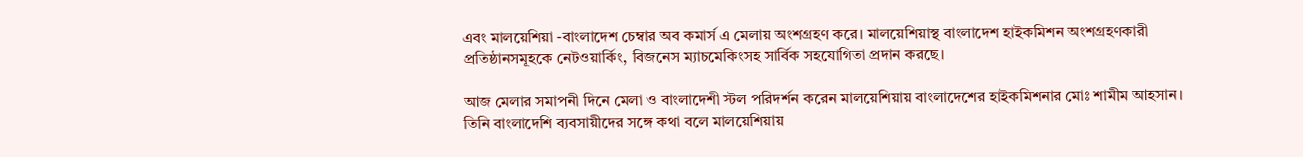এবং মালয়েশিয়া -বাংলাদেশ চেম্বার অব কমার্স এ মেলায় অংশগ্রহণ করে। মালয়েশিয়াস্থ বাংলাদেশ হাইকমিশন অংশগ্রহণকারী প্রতিষ্ঠানসমূহকে নেটওয়ার্কিং, বিজনেস ম্যাচমেকিংসহ সার্বিক সহযোগিতা প্রদান করছে।

আজ মেলার সমাপনী দিনে মেলা ও বাংলাদেশী স্টল পরিদর্শন করেন মালয়েশিয়ায় বাংলাদেশের হাইকমিশনার মোঃ শামীম আহসান। তিনি বাংলাদেশি ব্যবসায়ীদের সঙ্গে কথা বলে মালয়েশিয়ায়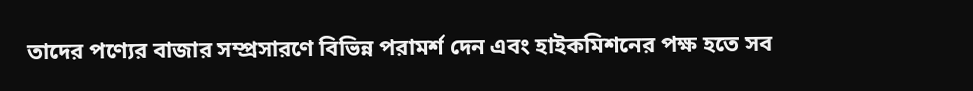তাদের পণ্যের বাজার সম্প্রসারণে বিভিন্ন পরামর্শ দেন এবং হাইকমিশনের পক্ষ হতে সব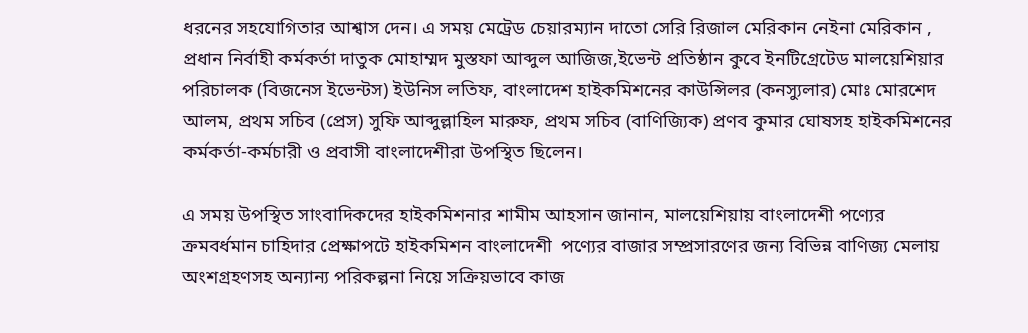ধরনের সহযোগিতার আশ্বাস দেন। এ সময় মেট্রেড চেয়ারম্যান দাতো সেরি রিজাল মেরিকান নেইনা মেরিকান , প্রধান নির্বাহী কর্মকর্তা দাতুক মোহাম্মদ মুস্তফা আব্দুল আজিজ,ইভেন্ট প্রতিষ্ঠান কুবে ইনটিগ্রেটেড মালয়েশিয়ার পরিচালক (বিজনেস ইভেন্টস) ইউনিস লতিফ, বাংলাদেশ হাইকমিশনের কাউন্সিলর (কনস্যুলার) মোঃ মোরশেদ আলম, প্রথম সচিব (প্রেস) সুফি আব্দুল্লাহিল মারুফ, প্রথম সচিব (বাণিজ্যিক) প্রণব কুমার ঘোষসহ হাইকমিশনের কর্মকর্তা-কর্মচারী ও প্রবাসী বাংলাদেশীরা উপস্থিত ছিলেন।

এ সময় উপস্থিত সাংবাদিকদের হাইকমিশনার শামীম আহসান জানান, মালয়েশিয়ায় বাংলাদেশী পণ্যের ক্রমবর্ধমান চাহিদার প্রেক্ষাপটে হাইকমিশন বাংলাদেশী  পণ্যের বাজার সম্প্রসারণের জন্য বিভিন্ন বাণিজ্য মেলায় অংশগ্রহণসহ অন্যান্য পরিকল্পনা নিয়ে সক্রিয়ভাবে কাজ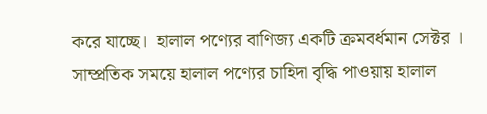করে যাচ্ছে।  হালাল পণ্যের বাণিজ্য একটি ক্রমবর্ধমান সেক্টর । সাম্প্রতিক সময়ে হালাল পণ্যের চাহিদা বৃদ্ধি পাওয়ায় হালাল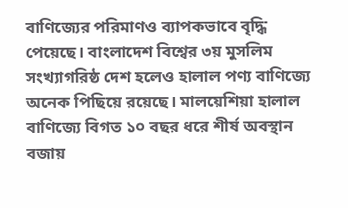বাণিজ্যের পরিমাণও ব্যাপকভাবে বৃদ্ধি পেয়েছে। বাংলাদেশ বিশ্বের ৩য় মুসলিম সংখ্যাগরিষ্ঠ দেশ হলেও হালাল পণ্য বাণিজ্যে অনেক পিছিয়ে রয়েছে। মালয়েশিয়া হালাল বাণিজ্যে বিগত ১০ বছর ধরে শীর্ষ অবস্থান বজায়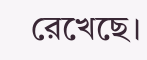রেখেছে।